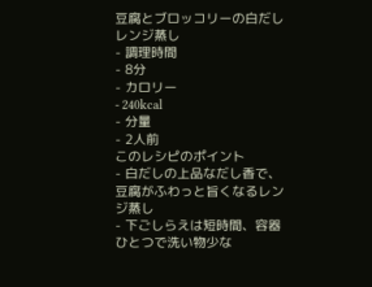豆腐とブロッコリーの白だしレンジ蒸し
- 調理時間
- 8分
- カロリー
- 240kcal
- 分量
- 2人前
このレシピのポイント
- 白だしの上品なだし香で、豆腐がふわっと旨くなるレンジ蒸し
- 下ごしらえは短時間、容器ひとつで洗い物少な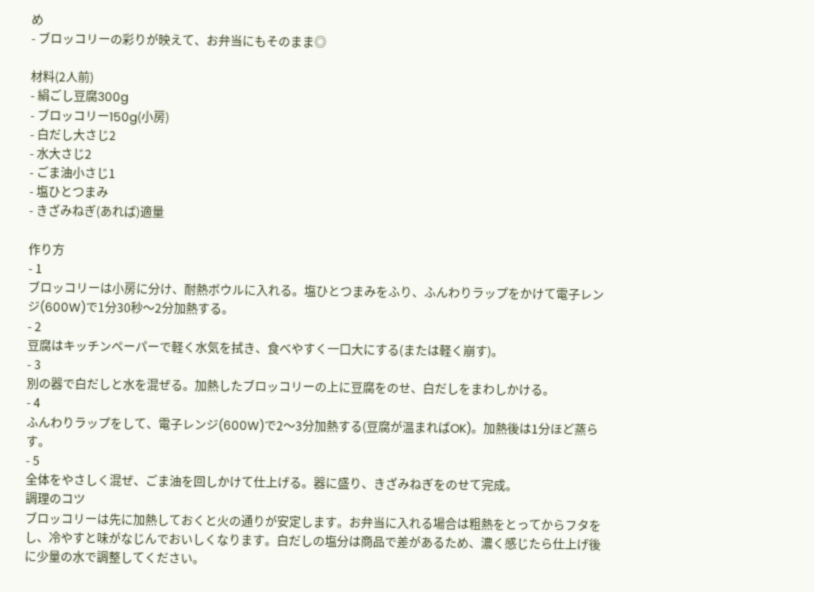め
- ブロッコリーの彩りが映えて、お弁当にもそのまま◎

材料(2人前)
- 絹ごし豆腐300g
- ブロッコリー150g(小房)
- 白だし大さじ2
- 水大さじ2
- ごま油小さじ1
- 塩ひとつまみ
- きざみねぎ(あれば)適量

作り方
- 1
ブロッコリーは小房に分け、耐熱ボウルに入れる。塩ひとつまみをふり、ふんわりラップをかけて電子レンジ(600W)で1分30秒〜2分加熱する。
- 2
豆腐はキッチンペーパーで軽く水気を拭き、食べやすく一口大にする(または軽く崩す)。
- 3
別の器で白だしと水を混ぜる。加熱したブロッコリーの上に豆腐をのせ、白だしをまわしかける。
- 4
ふんわりラップをして、電子レンジ(600W)で2〜3分加熱する(豆腐が温まればOK)。加熱後は1分ほど蒸らす。
- 5
全体をやさしく混ぜ、ごま油を回しかけて仕上げる。器に盛り、きざみねぎをのせて完成。
調理のコツ
ブロッコリーは先に加熱しておくと火の通りが安定します。お弁当に入れる場合は粗熱をとってからフタをし、冷やすと味がなじんでおいしくなります。白だしの塩分は商品で差があるため、濃く感じたら仕上げ後に少量の水で調整してください。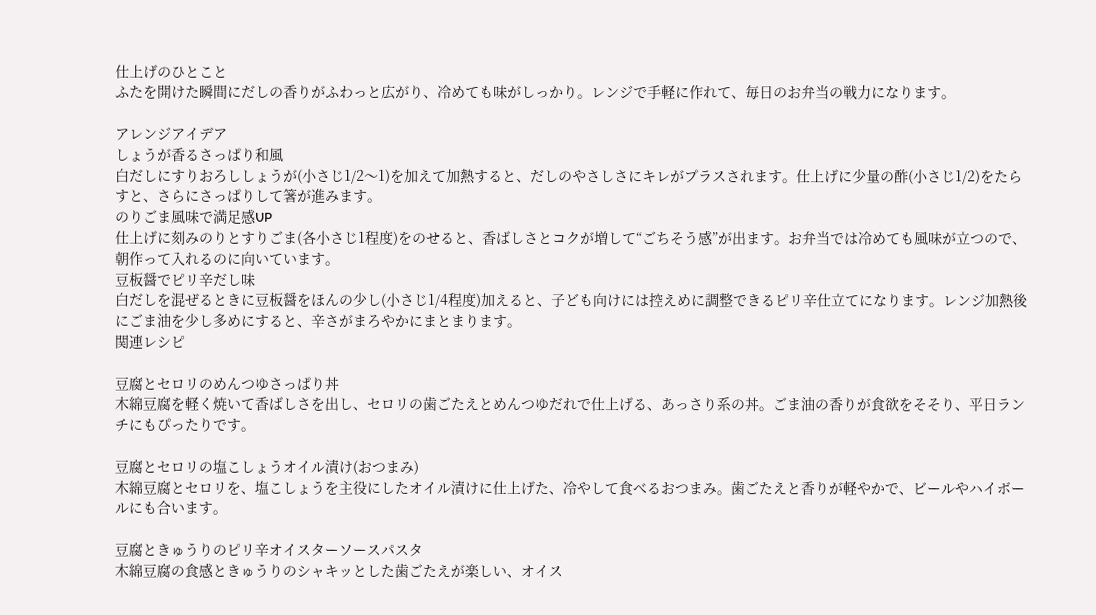仕上げのひとこと
ふたを開けた瞬間にだしの香りがふわっと広がり、冷めても味がしっかり。レンジで手軽に作れて、毎日のお弁当の戦力になります。

アレンジアイデア
しょうが香るさっぱり和風
白だしにすりおろししょうが(小さじ1/2〜1)を加えて加熱すると、だしのやさしさにキレがプラスされます。仕上げに少量の酢(小さじ1/2)をたらすと、さらにさっぱりして箸が進みます。
のりごま風味で満足感UP
仕上げに刻みのりとすりごま(各小さじ1程度)をのせると、香ばしさとコクが増して“ごちそう感”が出ます。お弁当では冷めても風味が立つので、朝作って入れるのに向いています。
豆板醤でピリ辛だし味
白だしを混ぜるときに豆板醤をほんの少し(小さじ1/4程度)加えると、子ども向けには控えめに調整できるピリ辛仕立てになります。レンジ加熱後にごま油を少し多めにすると、辛さがまろやかにまとまります。
関連レシピ

豆腐とセロリのめんつゆさっぱり丼
木綿豆腐を軽く焼いて香ばしさを出し、セロリの歯ごたえとめんつゆだれで仕上げる、あっさり系の丼。ごま油の香りが食欲をそそり、平日ランチにもぴったりです。

豆腐とセロリの塩こしょうオイル漬け(おつまみ)
木綿豆腐とセロリを、塩こしょうを主役にしたオイル漬けに仕上げた、冷やして食べるおつまみ。歯ごたえと香りが軽やかで、ビールやハイボールにも合います。

豆腐ときゅうりのピリ辛オイスターソースパスタ
木綿豆腐の食感ときゅうりのシャキッとした歯ごたえが楽しい、オイス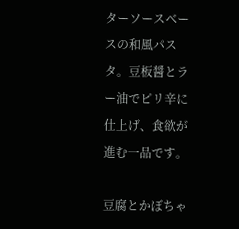ターソースベースの和風パスタ。豆板醤とラー油でピリ辛に仕上げ、食欲が進む一品です。

豆腐とかぼちゃ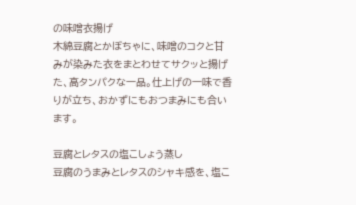の味噌衣揚げ
木綿豆腐とかぼちゃに、味噌のコクと甘みが染みた衣をまとわせてサクッと揚げた、高タンパクな一品。仕上げの一味で香りが立ち、おかずにもおつまみにも合います。

豆腐とレタスの塩こしょう蒸し
豆腐のうまみとレタスのシャキ感を、塩こ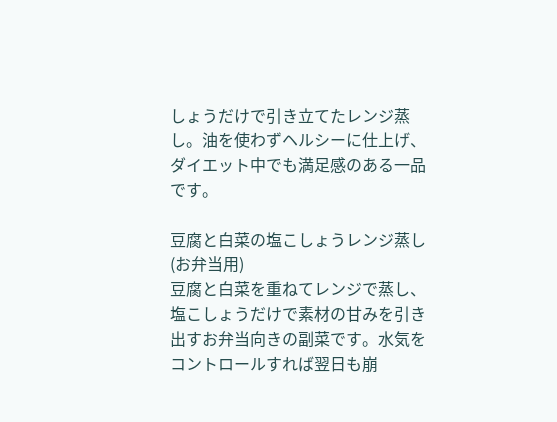しょうだけで引き立てたレンジ蒸し。油を使わずヘルシーに仕上げ、ダイエット中でも満足感のある一品です。

豆腐と白菜の塩こしょうレンジ蒸し(お弁当用)
豆腐と白菜を重ねてレンジで蒸し、塩こしょうだけで素材の甘みを引き出すお弁当向きの副菜です。水気をコントロールすれば翌日も崩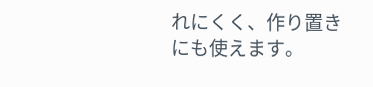れにくく、作り置きにも使えます。